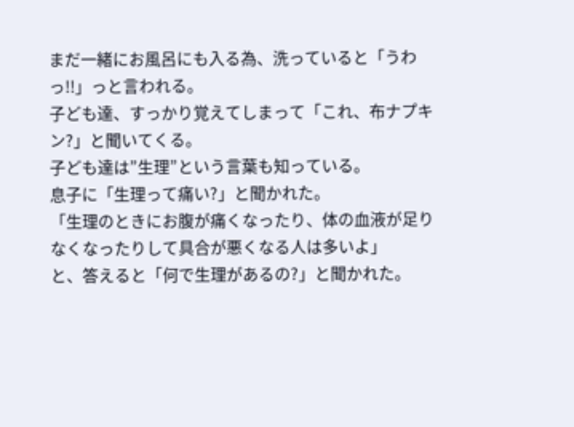まだ一緒にお風呂にも入る為、洗っていると「うわっ!!」っと言われる。
子ども達、すっかり覚えてしまって「これ、布ナプキン?」と聞いてくる。
子ども達は”生理”という言葉も知っている。
息子に「生理って痛い?」と聞かれた。
「生理のときにお腹が痛くなったり、体の血液が足りなくなったりして具合が悪くなる人は多いよ」
と、答えると「何で生理があるの?」と聞かれた。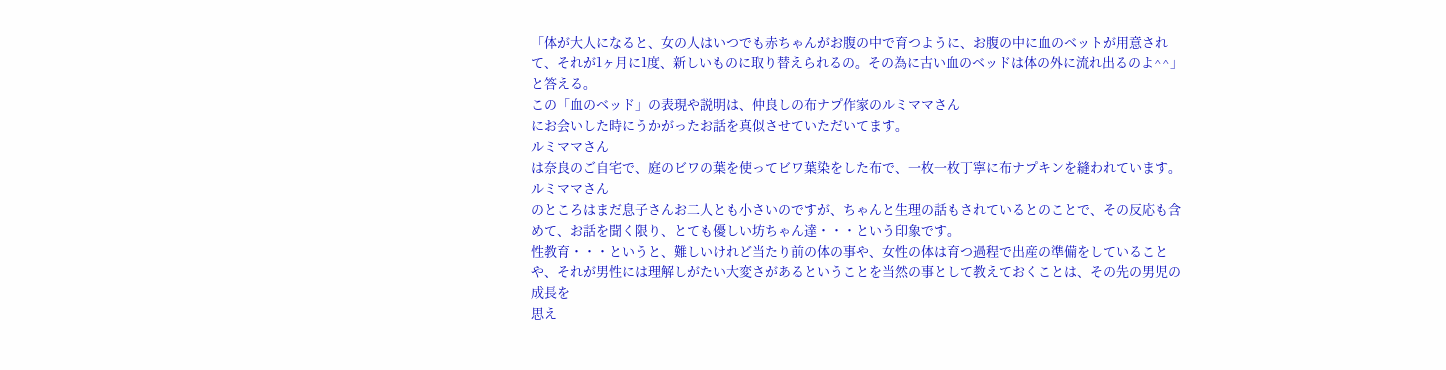「体が大人になると、女の人はいつでも赤ちゃんがお腹の中で育つように、お腹の中に血のベットが用意されて、それが1ヶ月に1度、新しいものに取り替えられるの。その為に古い血のベッドは体の外に流れ出るのよ^^」と答える。
この「血のベッド」の表現や説明は、仲良しの布ナプ作家のルミママさん
にお会いした時にうかがったお話を真似させていただいてます。
ルミママさん
は奈良のご自宅で、庭のビワの葉を使ってビワ葉染をした布で、一枚一枚丁寧に布ナプキンを縫われています。
ルミママさん
のところはまだ息子さんお二人とも小さいのですが、ちゃんと生理の話もされているとのことで、その反応も含めて、お話を聞く限り、とても優しい坊ちゃん達・・・という印象です。
性教育・・・というと、難しいけれど当たり前の体の事や、女性の体は育つ過程で出産の準備をしていることや、それが男性には理解しがたい大変さがあるということを当然の事として教えておくことは、その先の男児の成長を
思え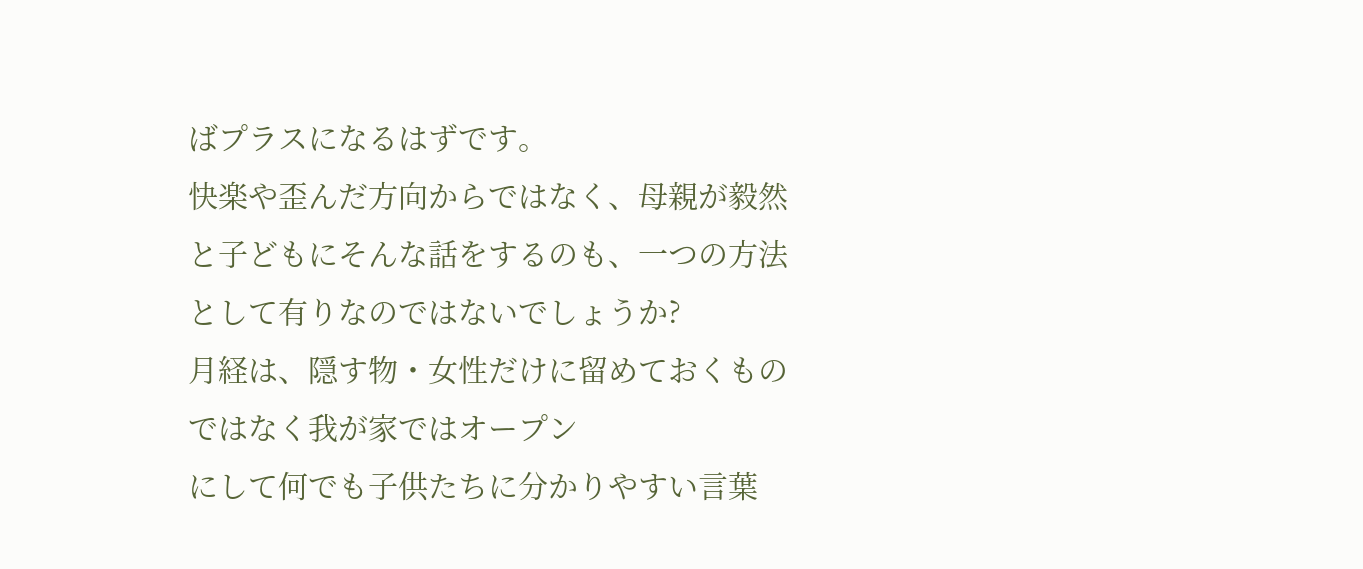ばプラスになるはずです。
快楽や歪んだ方向からではなく、母親が毅然と子どもにそんな話をするのも、一つの方法として有りなのではないでしょうか?
月経は、隠す物・女性だけに留めておくものではなく我が家ではオープン
にして何でも子供たちに分かりやすい言葉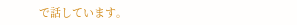で話しています。